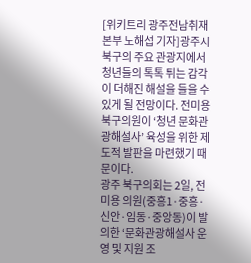[위키트리 광주전남취재본부 노해섭 기자]광주시 북구의 주요 관광지에서 청년들의 톡톡 튀는 감각이 더해진 해설을 들을 수 있게 될 전망이다. 전미용 북구의원이 ‘청년 문화관광해설사’ 육성을 위한 제도적 발판을 마련했기 때문이다.
광주 북구의회는 2일, 전미용 의원(중흥1·중흥·신안·임동·중앙동)이 발의한 ‘문화관광해설사 운영 및 지원 조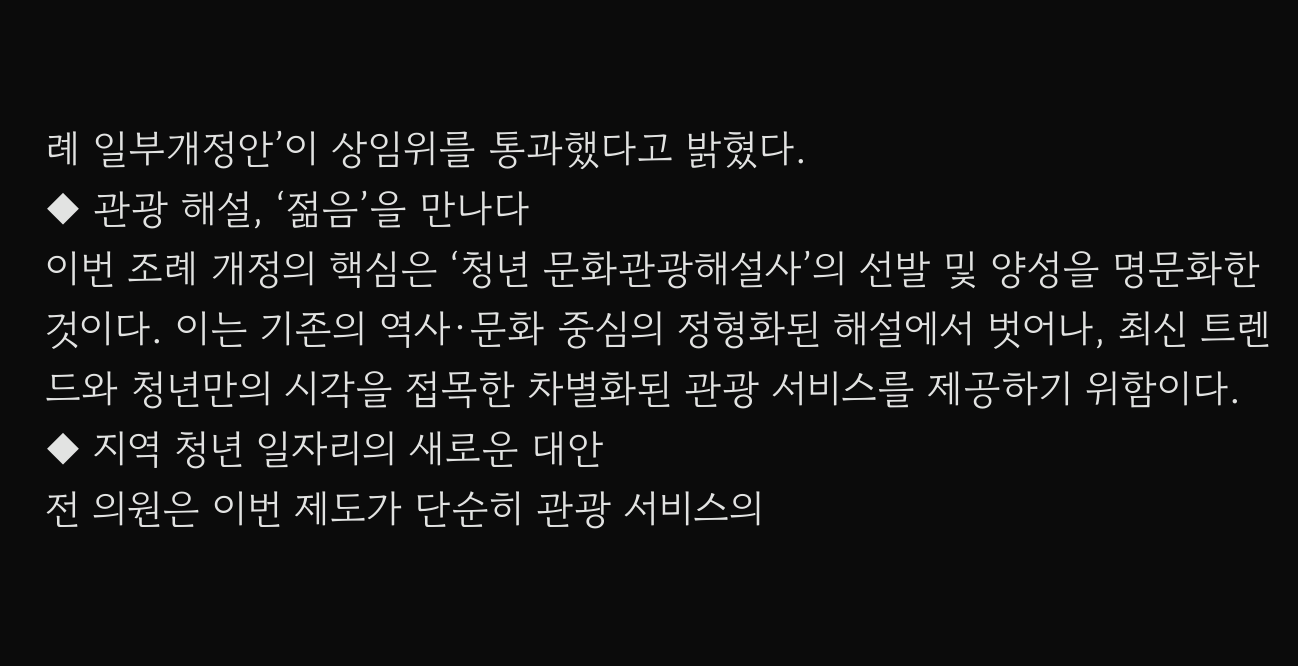례 일부개정안’이 상임위를 통과했다고 밝혔다.
◆ 관광 해설, ‘젊음’을 만나다
이번 조례 개정의 핵심은 ‘청년 문화관광해설사’의 선발 및 양성을 명문화한 것이다. 이는 기존의 역사·문화 중심의 정형화된 해설에서 벗어나, 최신 트렌드와 청년만의 시각을 접목한 차별화된 관광 서비스를 제공하기 위함이다.
◆ 지역 청년 일자리의 새로운 대안
전 의원은 이번 제도가 단순히 관광 서비스의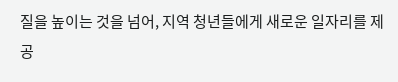질을 높이는 것을 넘어, 지역 청년들에게 새로운 일자리를 제공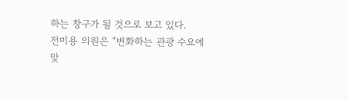하는 창구가 될 것으로 보고 있다.
전미용 의원은 “변화하는 관광 수요에 맞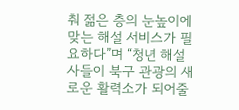춰 젊은 층의 눈높이에 맞는 해설 서비스가 필요하다”며 “청년 해설사들이 북구 관광의 새로운 활력소가 되어줄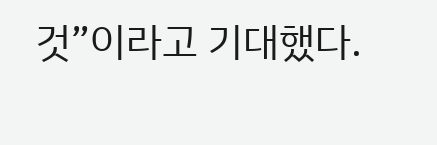것”이라고 기대했다.